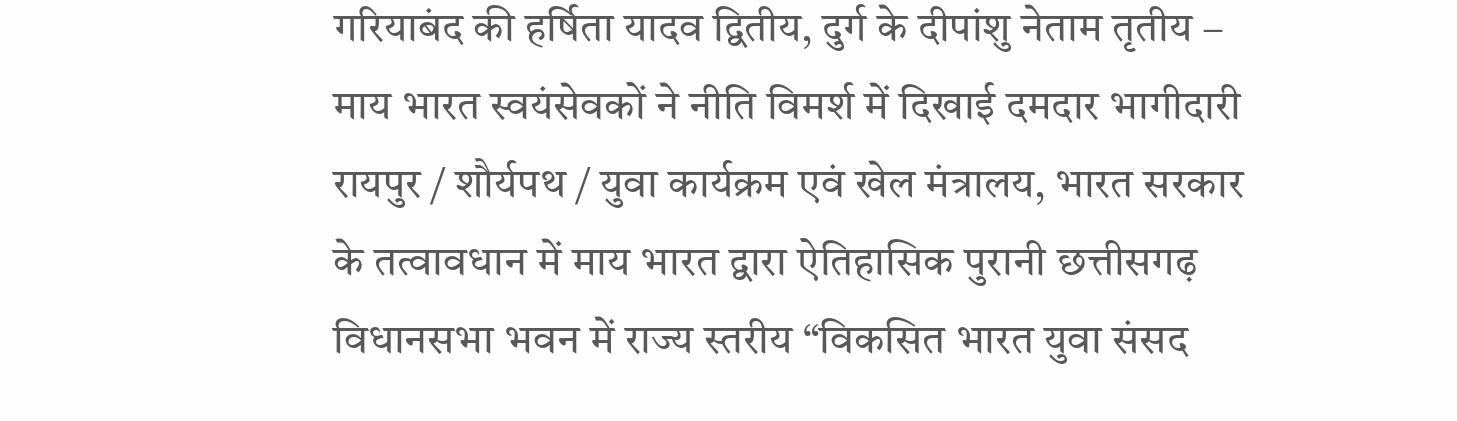गरियाबंद की हर्षिता यादव द्वितीय, दुर्ग के दीपांशु नेताम तृतीय – माय भारत स्वयंसेवकों ने नीति विमर्श में दिखाई दमदार भागीदारी
रायपुर / शौर्यपथ / युवा कार्यक्रम एवं खेल मंत्रालय, भारत सरकार के तत्वावधान में माय भारत द्वारा ऐतिहासिक पुरानी छत्तीसगढ़ विधानसभा भवन में राज्य स्तरीय “विकसित भारत युवा संसद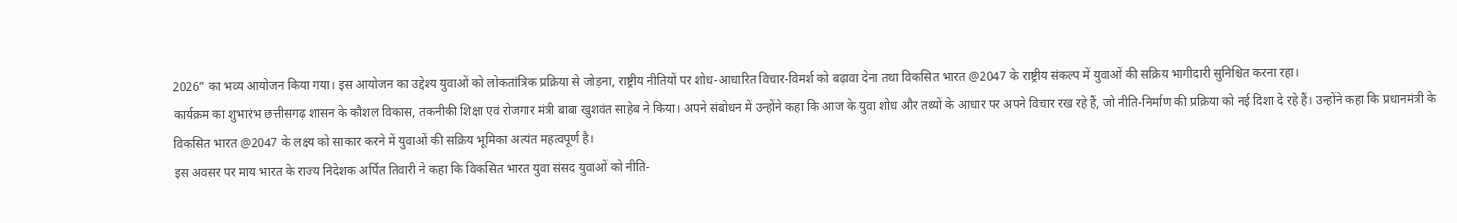2026” का भव्य आयोजन किया गया। इस आयोजन का उद्देश्य युवाओं को लोकतांत्रिक प्रक्रिया से जोड़ना, राष्ट्रीय नीतियों पर शोध-आधारित विचार-विमर्श को बढ़ावा देना तथा विकसित भारत @2047 के राष्ट्रीय संकल्प में युवाओं की सक्रिय भागीदारी सुनिश्चित करना रहा।
कार्यक्रम का शुभारंभ छत्तीसगढ़ शासन के कौशल विकास, तकनीकी शिक्षा एवं रोजगार मंत्री बाबा खुशवंत साहेब ने किया। अपने संबोधन में उन्होंने कहा कि आज के युवा शोध और तथ्यों के आधार पर अपने विचार रख रहे हैं, जो नीति-निर्माण की प्रक्रिया को नई दिशा दे रहे हैं। उन्होंने कहा कि प्रधानमंत्री के विकसित भारत @2047 के लक्ष्य को साकार करने में युवाओं की सक्रिय भूमिका अत्यंत महत्वपूर्ण है।
इस अवसर पर माय भारत के राज्य निदेशक अर्पित तिवारी ने कहा कि विकसित भारत युवा संसद युवाओं को नीति-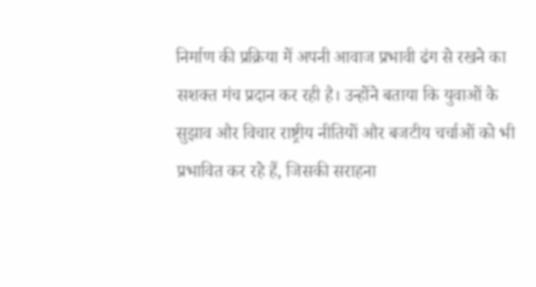निर्माण की प्रक्रिया में अपनी आवाज प्रभावी ढंग से रखने का सशक्त मंच प्रदान कर रही है। उन्होंने बताया कि युवाओं के सुझाव और विचार राष्ट्रीय नीतियों और बजटीय चर्चाओं को भी प्रभावित कर रहे हैं, जिसकी सराहना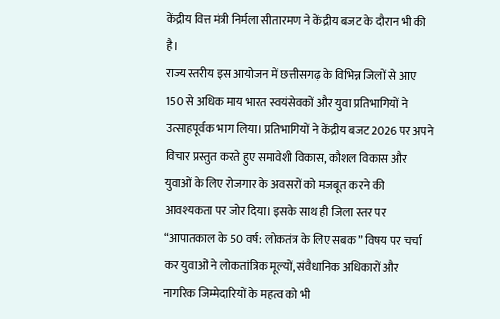केंद्रीय वित्त मंत्री निर्मला सीतारमण ने केंद्रीय बजट के दौरान भी की है।
राज्य स्तरीय इस आयोजन में छत्तीसगढ़ के विभिन्न जिलों से आए 150 से अधिक माय भारत स्वयंसेवकों और युवा प्रतिभागियों ने उत्साहपूर्वक भाग लिया। प्रतिभागियों ने केंद्रीय बजट 2026 पर अपने विचार प्रस्तुत करते हुए समावेशी विकास, कौशल विकास और युवाओं के लिए रोजगार के अवसरों को मजबूत करने की आवश्यकता पर जोर दिया। इसके साथ ही जिला स्तर पर “आपातकाल के 50 वर्ष: लोकतंत्र के लिए सबक” विषय पर चर्चा कर युवाओं ने लोकतांत्रिक मूल्यों, संवैधानिक अधिकारों और नागरिक जिम्मेदारियों के महत्व को भी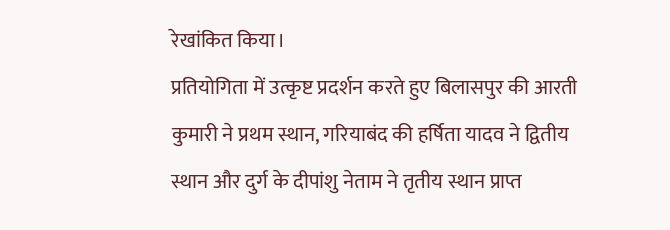रेखांकित किया।
प्रतियोगिता में उत्कृष्ट प्रदर्शन करते हुए बिलासपुर की आरती कुमारी ने प्रथम स्थान, गरियाबंद की हर्षिता यादव ने द्वितीय स्थान और दुर्ग के दीपांशु नेताम ने तृतीय स्थान प्राप्त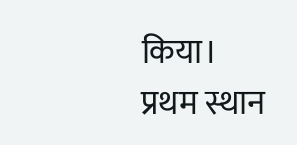किया। प्रथम स्थान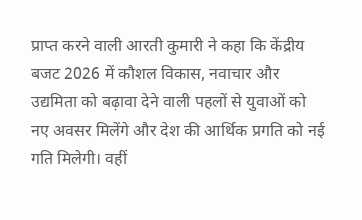प्राप्त करने वाली आरती कुमारी ने कहा कि केंद्रीय बजट 2026 में कौशल विकास, नवाचार और उद्यमिता को बढ़ावा देने वाली पहलों से युवाओं को नए अवसर मिलेंगे और देश की आर्थिक प्रगति को नई गति मिलेगी। वहीं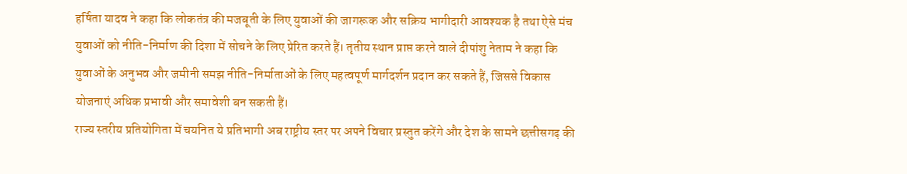हर्षिता यादव ने कहा कि लोकतंत्र की मजबूती के लिए युवाओं की जागरूक और सक्रिय भागीदारी आवश्यक है तथा ऐसे मंच युवाओं को नीति-निर्माण की दिशा में सोचने के लिए प्रेरित करते हैं। तृतीय स्थान प्राप्त करने वाले दीपांशु नेताम ने कहा कि युवाओं के अनुभव और जमीनी समझ नीति-निर्माताओं के लिए महत्वपूर्ण मार्गदर्शन प्रदान कर सकते हैं, जिससे विकास योजनाएं अधिक प्रभावी और समावेशी बन सकती हैं।
राज्य स्तरीय प्रतियोगिता में चयनित ये प्रतिभागी अब राष्ट्रीय स्तर पर अपने विचार प्रस्तुत करेंगे और देश के सामने छत्तीसगढ़ की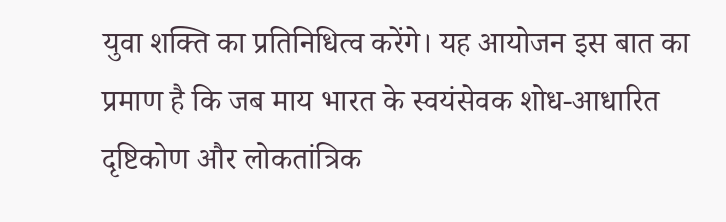युवा शक्ति का प्रतिनिधित्व करेंगे। यह आयोजन इस बात का प्रमाण है कि जब माय भारत के स्वयंसेवक शोध-आधारित दृष्टिकोण और लोकतांत्रिक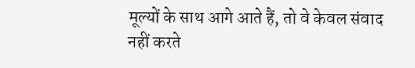मूल्यों के साथ आगे आते हैं, तो वे केवल संवाद नहीं करते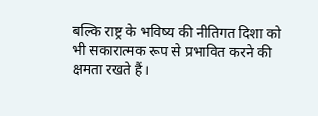बल्कि राष्ट्र के भविष्य की नीतिगत दिशा को भी सकारात्मक रूप से प्रभावित करने की क्षमता रखते हैं।